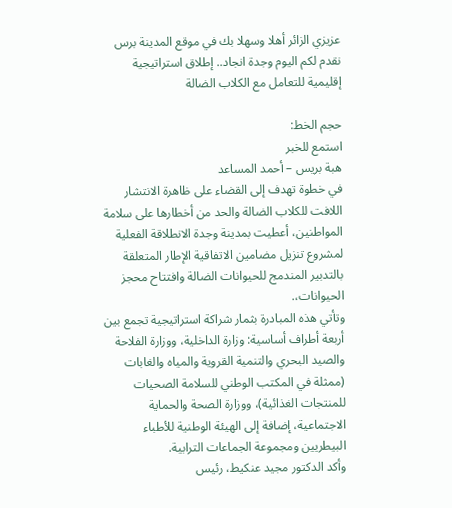عزيزي الزائر أهلا وسهلا بك في موقع المدينة برس نقدم لكم اليوم وجدة انجاد.. إطلاق استراتيجية إقليمية للتعامل مع الكلاب الضالة

حجم الخط:
استمع للخبر
هبة بريس – أحمد المساعد
في خطوة تهدف إلى القضاء على ظاهرة الانتشار اللافت للكلاب الضالة والحد من أخطارها على سلامة المواطنين، أعطيت بمدينة وجدة الانطلاقة الفعلية لمشروع تنزيل مضامين الاتفاقية الإطار المتعلقة بالتدبير المندمج للحيوانات الضالة وافتتاح محجز الحيوانات،.
وتأتي هذه المبادرة بثمار شراكة استراتيجية تجمع بين أربعة أطراف أساسية: وزارة الداخلية، ووزارة الفلاحة والصيد البحري والتنمية القروية والمياه والغابات (ممثلة في المكتب الوطني للسلامة الصحيات للمنتجات الغذائية)، ووزارة الصحة والحماية الاجتماعية، إضافة إلى الهيئة الوطنية للأطباء البيطريين ومجموعة الجماعات الترابية.
وأكد الدكتور مجيد عنكيط، رئيس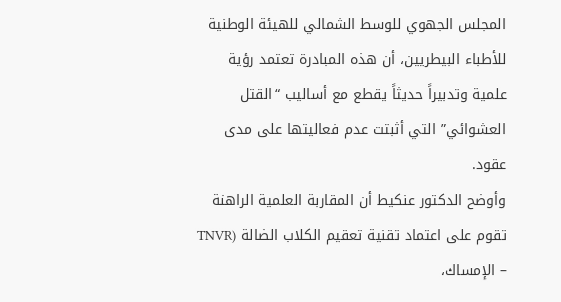المجلس الجهوي للوسط الشمالي للهيئة الوطنية للأطباء البيطريين، أن هذه المبادرة تعتمد رؤية علمية وتدبيراً حديثاً يقطع مع أساليب “القتل العشوائي” التي أثبتت عدم فعاليتها على مدى عقود.
وأوضح الدكتور عنكيط أن المقاربة العلمية الراهنة تقوم على اعتماد تقنية تعقيم الكلاب الضالة (TNVR – الإمساك،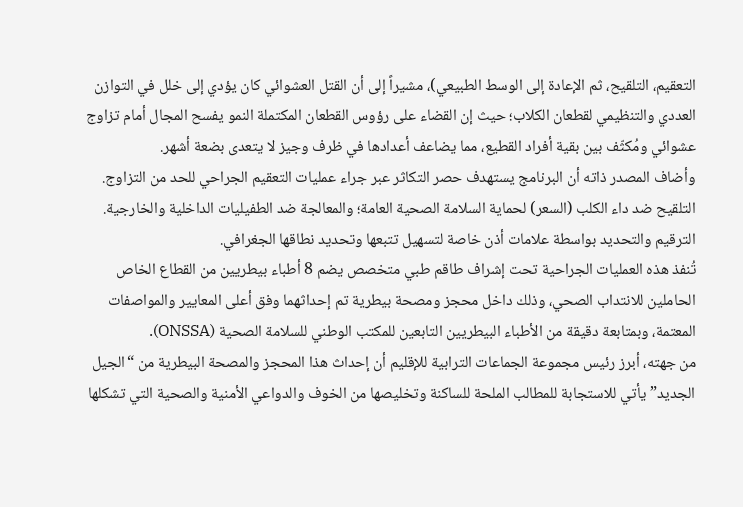التعقيم، التلقيح، ثم الإعادة إلى الوسط الطبيعي)، مشيراً إلى أن القتل العشوائي كان يؤدي إلى خلل في التوازن العددي والتنظيمي لقطعان الكلاب؛ حيث إن القضاء على رؤوس القطعان المكتملة النمو يفسح المجال أمام تزاوج عشوائي ومُكثّف بين بقية أفراد القطيع، مما يضاعف أعدادها في ظرف وجيز لا يتعدى بضعة أشهر.
وأضاف المصدر ذاته أن البرنامج يستهدف حصر التكاثر عبر جراء عمليات التعقيم الجراحي للحد من التزاوج.
التلقيح ضد داء الكلب (السعر) لحماية السلامة الصحية العامة؛ والمعالجة ضد الطفيليات الداخلية والخارجية.
الترقيم والتحديد بواسطة علامات أذن خاصة لتسهيل تتبعها وتحديد نطاقها الجغرافي.
تُنفذ هذه العمليات الجراحية تحت إشراف طاقم طبي متخصص يضم 8 أطباء بيطريين من القطاع الخاص الحاملين للانتداب الصحي، وذلك داخل محجز ومصحة بيطرية تم إحداثهما وفق أعلى المعايير والمواصفات المعتمة، وبمتابعة دقيقة من الأطباء البيطريين التابعين للمكتب الوطني للسلامة الصحية (ONSSA).
من جهته، أبرز رئيس مجموعة الجماعات الترابية للإقليم أن إحداث هذا المحجز والمصحة البيطرية من “الجيل الجديد” يأتي للاستجابة للمطالب الملحة للساكنة وتخليصها من الخوف والدواعي الأمنية والصحية التي تشكلها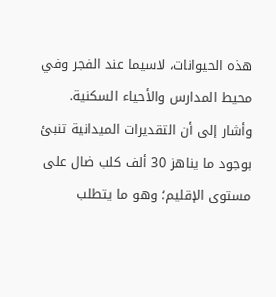هذه الحيوانات، لاسيما عند الفجر وفي محيط المدارس والأحياء السكنية.
وأشار إلى أن التقديرات الميدانية تنبئ بوجود ما يناهز 30 ألف كلب ضال على مستوى الإقليم؛ وهو ما يتطلب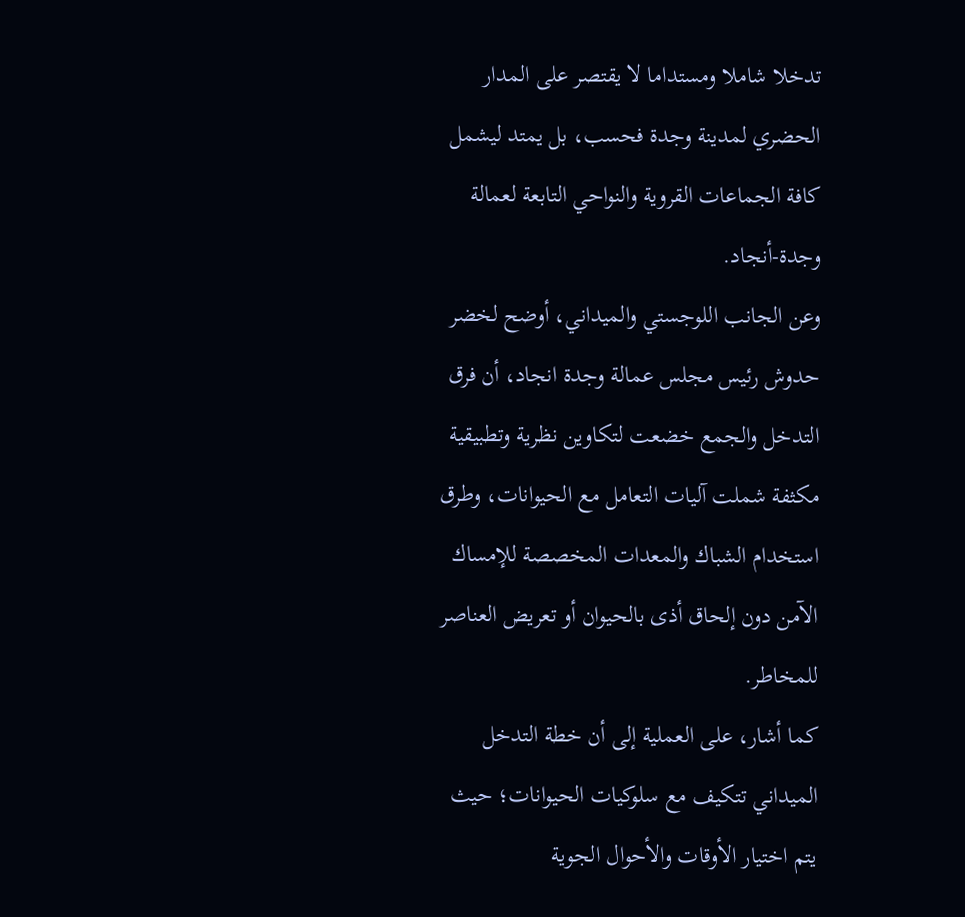تدخلا شاملا ومستداما لا يقتصر على المدار الحضري لمدينة وجدة فحسب، بل يمتد ليشمل كافة الجماعات القروية والنواحي التابعة لعمالة وجدة-أنجاد.
وعن الجانب اللوجستي والميداني، أوضح لخضر حدوش رئيس مجلس عمالة وجدة انجاد، أن فرق التدخل والجمع خضعت لتكاوين نظرية وتطبيقية مكثفة شملت آليات التعامل مع الحيوانات، وطرق استخدام الشباك والمعدات المخصصة للإمساك الآمن دون إلحاق أذى بالحيوان أو تعريض العناصر للمخاطر.
كما أشار، على العملية إلى أن خطة التدخل الميداني تتكيف مع سلوكيات الحيوانات؛ حيث يتم اختيار الأوقات والأحوال الجوية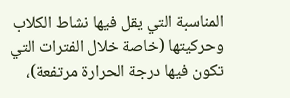المناسبة التي يقل فيها نشاط الكلاب وحركيتها (خاصة خلال الفترات التي تكون فيها درجة الحرارة مرتفعة)،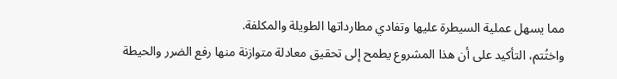مما يسهل عملية السيطرة عليها وتفادي مطارداتها الطويلة والمكلفة.
واختُتم، التأكيد على أن هذا المشروع يطمح إلى تحقيق معادلة متوازنة منها رفع الضرر والحيطة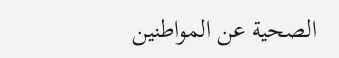الصحية عن المواطنين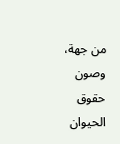من جهة، وصون حقوق الحيوان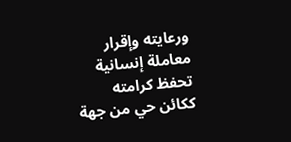ورعايته وإقرار معاملة إنسانية تحفظ كرامته ككائن حي من جهة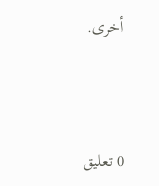أخرى.



0 تعليق